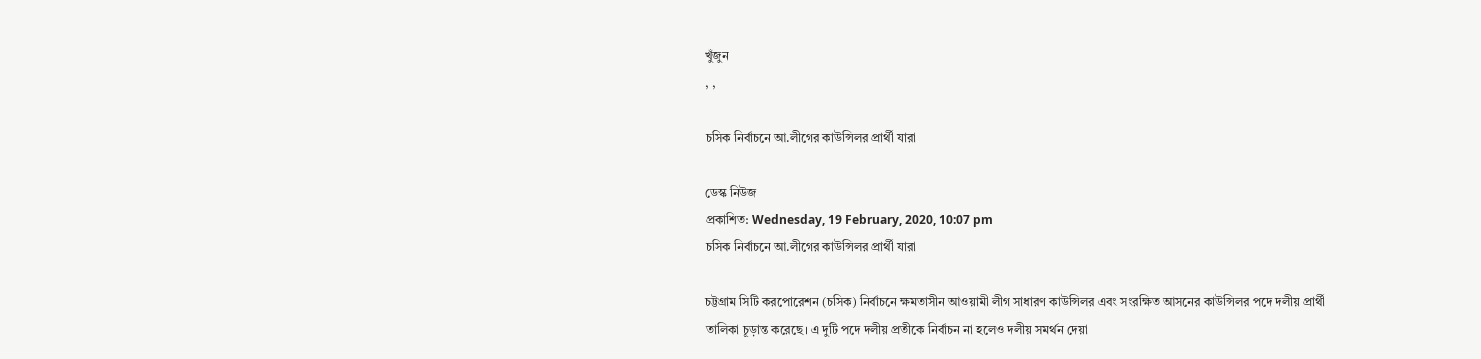খুঁজুন
, ,

চসিক নির্বাচনে আ.লীগের কাউন্সিলর প্রার্থী যারা

ডেস্ক নিউজ
প্রকাশিত: Wednesday, 19 February, 2020, 10:07 pm
চসিক নির্বাচনে আ.লীগের কাউন্সিলর প্রার্থী যারা

চট্টগ্রাম সিটি করপোরেশন (চসিক) নির্বাচনে ক্ষমতাসীন আওয়ামী লীগ সাধারণ কাউন্সিলর এবং সংরক্ষিত আসনের কাউন্সিলর পদে দলীয় প্রার্থী তালিকা চূড়ান্ত করেছে। এ দুটি পদে দলীয় প্রতীকে নির্বাচন না হলেও দলীয় সমর্থন দেয়া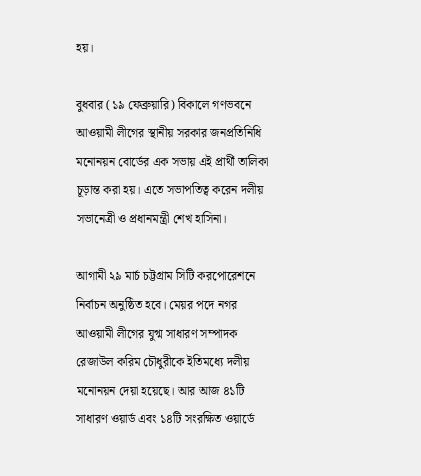হয়।

বুধবার (১৯ ফেব্রুয়ারি) বিকালে গণভবনে আওয়ামী লীগের স্থানীয় সরকার জনপ্রতিনিধি মনোনয়ন বোর্ডের এক সভায় এই প্রার্থী তালিকা চূড়ান্ত করা হয়। এতে সভাপতিত্ব করেন দলীয় সভানেত্রী ও প্রধানমন্ত্রী শেখ হাসিনা।

আগামী ২৯ মার্চ চট্টগ্রাম সিটি করপোরেশনে নির্বাচন অনুষ্ঠিত হবে। মেয়র পদে নগর আওয়ামী লীগের যুগ্ম সাধারণ সম্পাদক রেজাউল করিম চৌধুরীকে ইতিমধ্যে দলীয় মনোনয়ন দেয়া হয়েছে। আর আজ ৪১টি সাধারণ ওয়ার্ড এবং ১৪টি সংরক্ষিত ওয়ার্ডে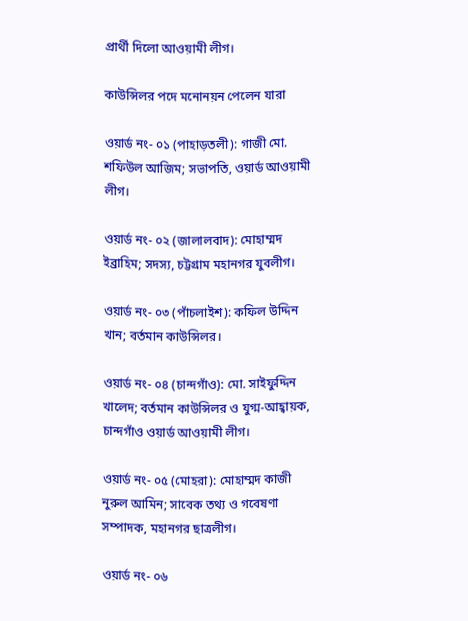প্রার্থী দিলো আওয়ামী লীগ।

কাউন্সিলর পদে মনোনয়ন পেলেন যারা

ওয়ার্ড নং- ০১ (পাহাড়তলী): গাজী মো. শফিউল আজিম; সভাপতি, ওয়ার্ড আওয়ামী লীগ।

ওয়ার্ড নং- ০২ (জালালবাদ): মোহাম্মদ ইব্রাহিম; সদস্য, চট্টগ্রাম মহানগর যুবলীগ।

ওয়ার্ড নং- ০৩ (পাঁচলাইশ): কফিল উদ্দিন খান; বর্তমান কাউন্সিলর।

ওয়ার্ড নং- ০৪ (চান্দগাঁও): মো. সাইফুদ্দিন খালেদ; বর্তমান কাউন্সিলর ও যুগ্ম-আহ্বায়ক, চান্দগাঁও ওয়ার্ড আওয়ামী লীগ।

ওয়ার্ড নং- ০৫ (মোহরা): মোহাম্মদ কাজী নুরুল আমিন; সাবেক তথ্য ও গবেষণা সম্পাদক, মহানগর ছাত্রলীগ।

ওয়ার্ড নং- ০৬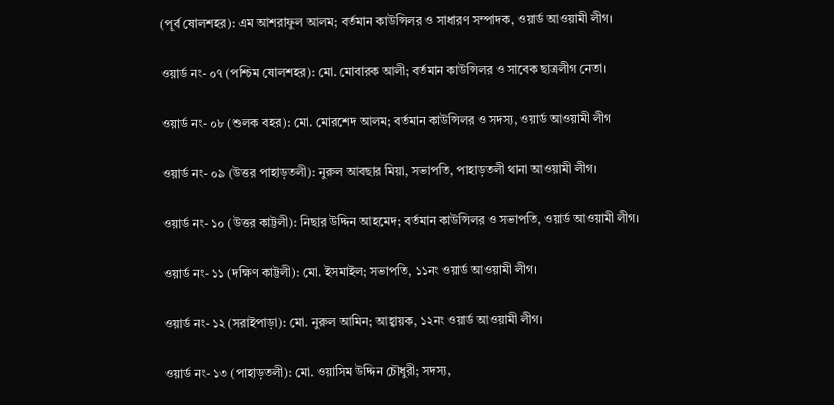(পূর্ব ষোলশহর): এম আশরাফুল আলম; বর্তমান কাউন্সিলর ও সাধারণ সম্পাদক, ওয়ার্ড আওয়ামী লীগ।

ওয়ার্ড নং- ০৭ (পশ্চিম ষোলশহর): মো. মোবারক আলী; বর্তমান কাউন্সিলর ও সাবেক ছাত্রলীগ নেতা।

ওয়ার্ড নং- ০৮ (শুলক বহর): মো. মোরশেদ আলম; বর্তমান কাউন্সিলর ও সদস্য, ওয়ার্ড আওয়ামী লীগ

ওয়ার্ড নং- ০৯ (উত্তর পাহাড়তলী): নুরুল আবছার মিয়া, সভাপতি, পাহাড়তলী থানা আওয়ামী লীগ।

ওয়ার্ড নং- ১০ (উত্তর কাট্টলী): নিছার উদ্দিন আহমেদ; বর্তমান কাউন্সিলর ও সভাপতি, ওয়ার্ড আওয়ামী লীগ।

ওয়ার্ড নং- ১১ (দক্ষিণ কাট্টলী): মো. ইসমাইল; সভাপতি, ১১নং ওয়ার্ড আওয়ামী লীগ।

ওয়ার্ড নং- ১২ (সরাইপাড়া): মো. নুরুল আমিন; আহ্বায়ক, ১২নং ওয়ার্ড আওয়ামী লীগ।

ওয়ার্ড নং- ১৩ (পাহাড়তলী): মো. ওয়াসিম উদ্দিন চৌধুরী; সদস্য,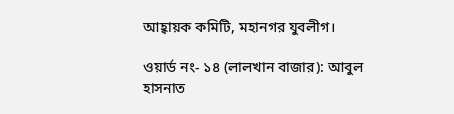আহ্বায়ক কমিটি, মহানগর যুবলীগ।

ওয়ার্ড নং- ১৪ (লালখান বাজার): আবুল হাসনাত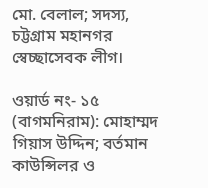মো. বেলাল; সদস্য, চট্টগ্রাম মহানগর স্বেচ্ছাসেবক লীগ।

ওয়ার্ড নং- ১৫ (বাগমনিরাম): মোহাম্মদ গিয়াস উদ্দিন; বর্তমান কাউন্সিলর ও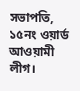সভাপতি, ১৫নং ওয়ার্ড আওয়ামী লীগ।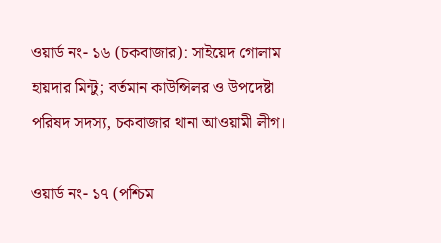ওয়ার্ড নং- ১৬ (চকবাজার): সাইয়েদ গোলাম হায়দার মিন্টু; বর্তমান কাউন্সিলর ও উপদেষ্টা পরিষদ সদস্য, চকবাজার থানা আওয়ামী লীগ।

ওয়ার্ড নং- ১৭ (পশ্চিম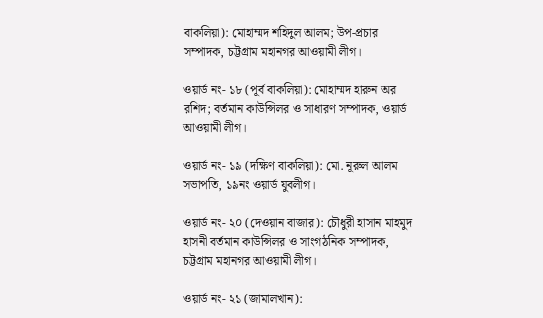বাকলিয়া): মোহাম্মদ শহিদুল আলম; উপ-প্রচার সম্পাদক, চট্টগ্রাম মহানগর আওয়ামী লীগ।

ওয়ার্ড নং- ১৮ (পূর্ব বাকলিয়া): মোহাম্মদ হারুন অর রশিদ; বর্তমান কাউন্সিলর ও সাধারণ সম্পাদক, ওয়ার্ড আওয়ামী লীগ।

ওয়ার্ড নং- ১৯ (দক্ষিণ বাকলিয়া): মো. নূরুল আলম সভাপতি, ১৯নং ওয়ার্ড যুবলীগ।

ওয়ার্ড নং- ২০ (দেওয়ান বাজার): চৌধুরী হাসান মাহমুদ হাসনী বর্তমান কাউন্সিলর ও সাংগঠনিক সম্পাদক, চট্টগ্রাম মহানগর আওয়ামী লীগ।

ওয়ার্ড নং- ২১ (জামালখান):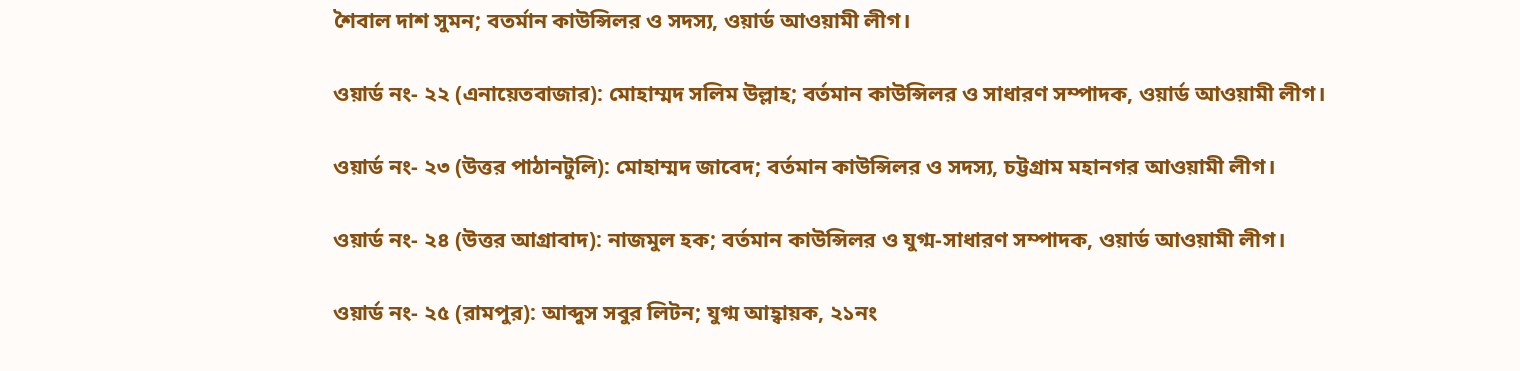শৈবাল দাশ সুমন; বতর্মান কাউন্সিলর ও সদস্য, ওয়ার্ড আওয়ামী লীগ।

ওয়ার্ড নং- ২২ (এনায়েতবাজার): মোহাম্মদ সলিম উল্লাহ; বর্তমান কাউন্সিলর ও সাধারণ সম্পাদক, ওয়ার্ড আওয়ামী লীগ।

ওয়ার্ড নং- ২৩ (উত্তর পাঠানটুলি): মোহাম্মদ জাবেদ; বর্তমান কাউন্সিলর ও সদস্য, চট্টগ্রাম মহানগর আওয়ামী লীগ।

ওয়ার্ড নং- ২৪ (উত্তর আগ্রাবাদ): নাজমুল হক; বর্তমান কাউন্সিলর ও যুগ্ম-সাধারণ সম্পাদক, ওয়ার্ড আওয়ামী লীগ।

ওয়ার্ড নং- ২৫ (রামপুর): আব্দুস সবুর লিটন; যুগ্ম আহ্বায়ক, ২১নং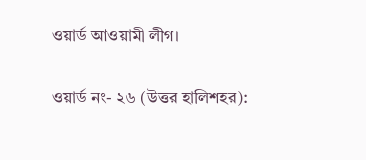ওয়ার্ড আওয়ামী লীগ।

ওয়ার্ড নং- ২৬ (উত্তর হালিশহর):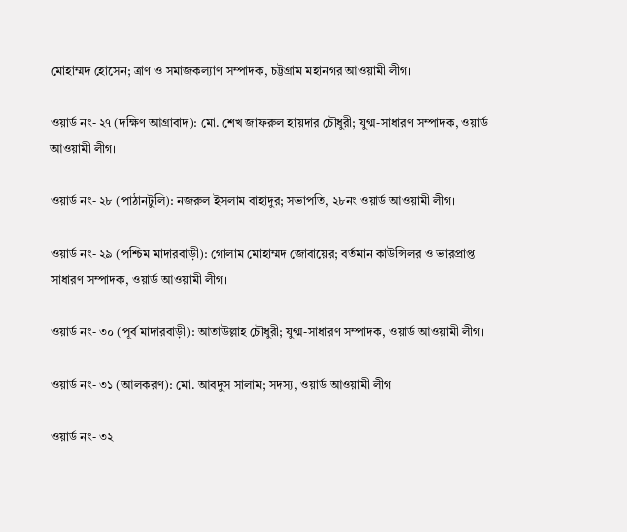মোহাম্মদ হোসেন; ত্রাণ ও সমাজকল্যাণ সম্পাদক, চট্টগ্রাম মহানগর আওয়ামী লীগ।

ওয়ার্ড নং- ২৭ (দক্ষিণ আগ্রাবাদ): মো. শেখ জাফরুল হায়দার চৌধুরী; যুগ্ম-সাধারণ সম্পাদক, ওয়ার্ড আওয়ামী লীগ।

ওয়ার্ড নং- ২৮ (পাঠানটুলি): নজরুল ইসলাম বাহাদুর; সভাপতি, ২৮নং ওয়ার্ড আওয়ামী লীগ।

ওয়ার্ড নং- ২৯ (পশ্চিম মাদারবাড়ী): গোলাম মোহাম্মদ জোবায়ের; বর্তমান কাউন্সিলর ও ভারপ্রাপ্ত সাধারণ সম্পাদক, ওয়ার্ড আওয়ামী লীগ।

ওয়ার্ড নং- ৩০ (পূর্ব মাদারবাড়ী): আতাউল্লাহ চৌধুরী; যুগ্ম-সাধারণ সম্পাদক, ওয়ার্ড আওয়ামী লীগ।

ওয়ার্ড নং- ৩১ (আলকরণ): মো. আবদুস সালাম; সদস্য, ওয়ার্ড আওয়ামী লীগ

ওয়ার্ড নং- ৩২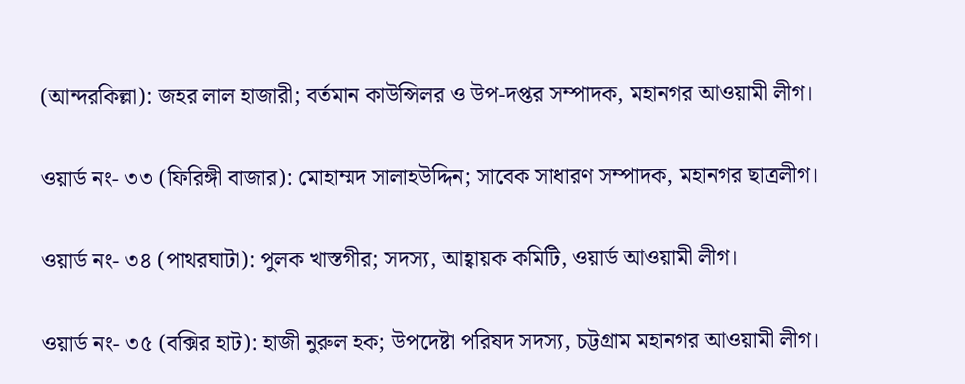(আন্দরকিল্লা): জহর লাল হাজারী; বর্তমান কাউন্সিলর ও উপ-দপ্তর সম্পাদক, মহানগর আওয়ামী লীগ।

ওয়ার্ড নং- ৩৩ (ফিরিঙ্গী বাজার): মোহাম্মদ সালাহউদ্দিন; সাবেক সাধারণ সম্পাদক, মহানগর ছাত্রলীগ।

ওয়ার্ড নং- ৩৪ (পাথরঘাটা): পুলক খাস্তগীর; সদস্য, আহ্বায়ক কমিটি, ওয়ার্ড আওয়ামী লীগ।

ওয়ার্ড নং- ৩৫ (বক্সির হাট): হাজী নুরুল হক; উপদেষ্টা পরিষদ সদস্য, চট্টগ্রাম মহানগর আওয়ামী লীগ।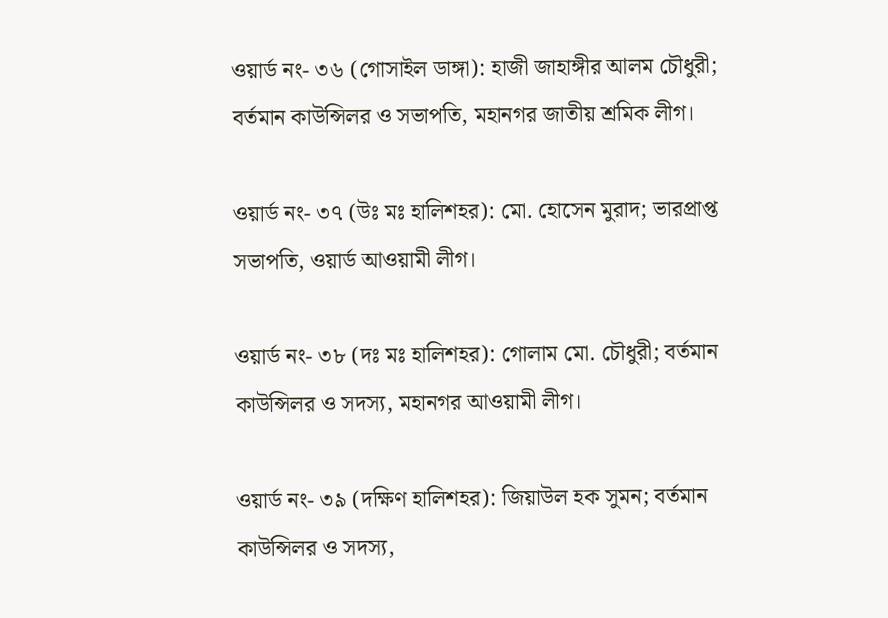ওয়ার্ড নং- ৩৬ (গোসাইল ডাঙ্গা): হাজী জাহাঙ্গীর আলম চৌধুরী; বর্তমান কাউন্সিলর ও সভাপতি, মহানগর জাতীয় শ্রমিক লীগ।

ওয়ার্ড নং- ৩৭ (উঃ মঃ হালিশহর): মো. হোসেন মুরাদ; ভারপ্রাপ্ত সভাপতি, ওয়ার্ড আওয়ামী লীগ।

ওয়ার্ড নং- ৩৮ (দঃ মঃ হালিশহর): গোলাম মো. চৌধুরী; বর্তমান কাউন্সিলর ও সদস্য, মহানগর আওয়ামী লীগ।

ওয়ার্ড নং- ৩৯ (দক্ষিণ হালিশহর): জিয়াউল হক সুমন; বর্তমান কাউন্সিলর ও সদস্য,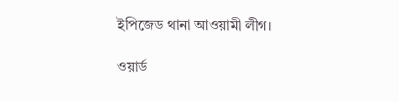ইপিজেড থানা আওয়ামী লীগ।

ওয়ার্ড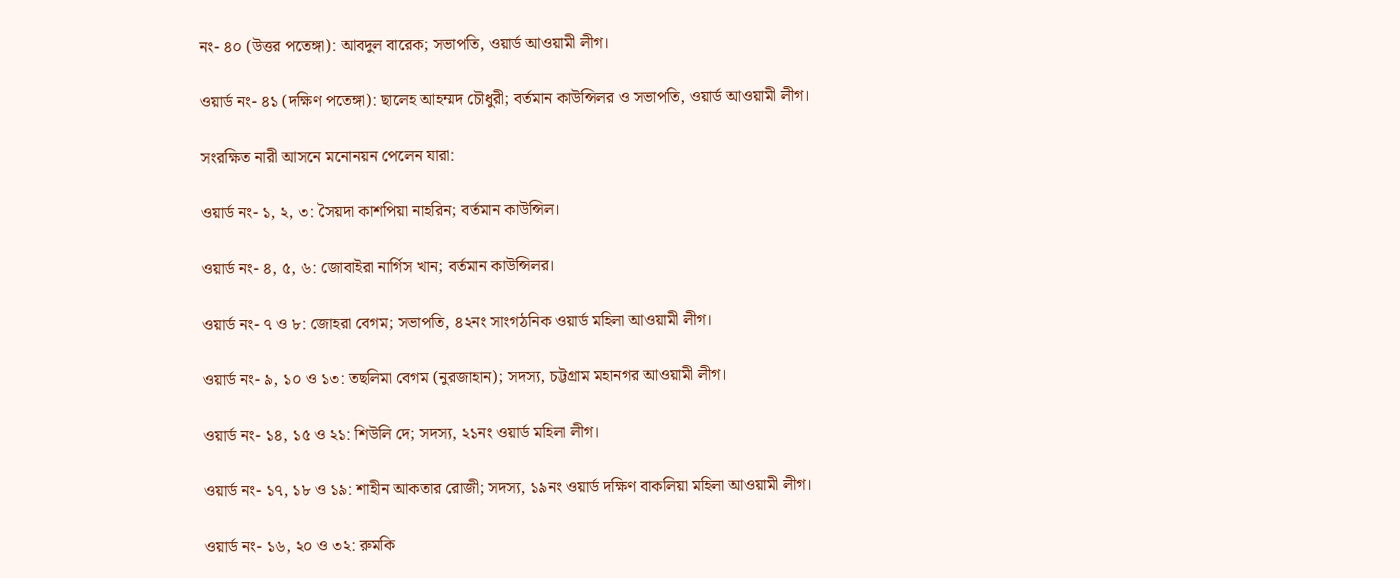নং- ৪০ (উত্তর পতেঙ্গা): আবদুল বারেক; সভাপতি, ওয়ার্ড আওয়ামী লীগ।

ওয়ার্ড নং- ৪১ (দক্ষিণ পতেঙ্গা): ছালেহ আহম্মদ চৌধুরী; বর্তমান কাউন্সিলর ও সভাপতি, ওয়ার্ড আওয়ামী লীগ।

সংরক্ষিত নারী আসনে মনোনয়ন পেলেন যারা:

ওয়ার্ড নং- ১, ২, ৩: সৈয়দা কাশপিয়া নাহরিন; বর্তমান কাউন্সিল।

ওয়ার্ড নং- ৪, ৫, ৬: জোবাইরা নার্গিস খান; বর্তমান কাউন্সিলর।

ওয়ার্ড নং- ৭ ও ৮: জোহরা বেগম; সভাপতি, ৪২নং সাংগঠনিক ওয়ার্ড মহিলা আওয়ামী লীগ।

ওয়ার্ড নং- ৯, ১০ ও ১৩: তছলিমা বেগম (নুরজাহান); সদস্য, চট্টগ্রাম মহানগর আওয়ামী লীগ।

ওয়ার্ড নং- ১৪, ১৫ ও ২১: শিউলি দে; সদস্য, ২১নং ওয়ার্ড মহিলা লীগ।

ওয়ার্ড নং- ১৭, ১৮ ও ১৯: শাহীন আকতার রোজী; সদস্য, ১৯নং ওয়ার্ড দক্ষিণ বাকলিয়া মহিলা আওয়ামী লীগ।

ওয়ার্ড নং- ১৬, ২০ ও ৩২: রুমকি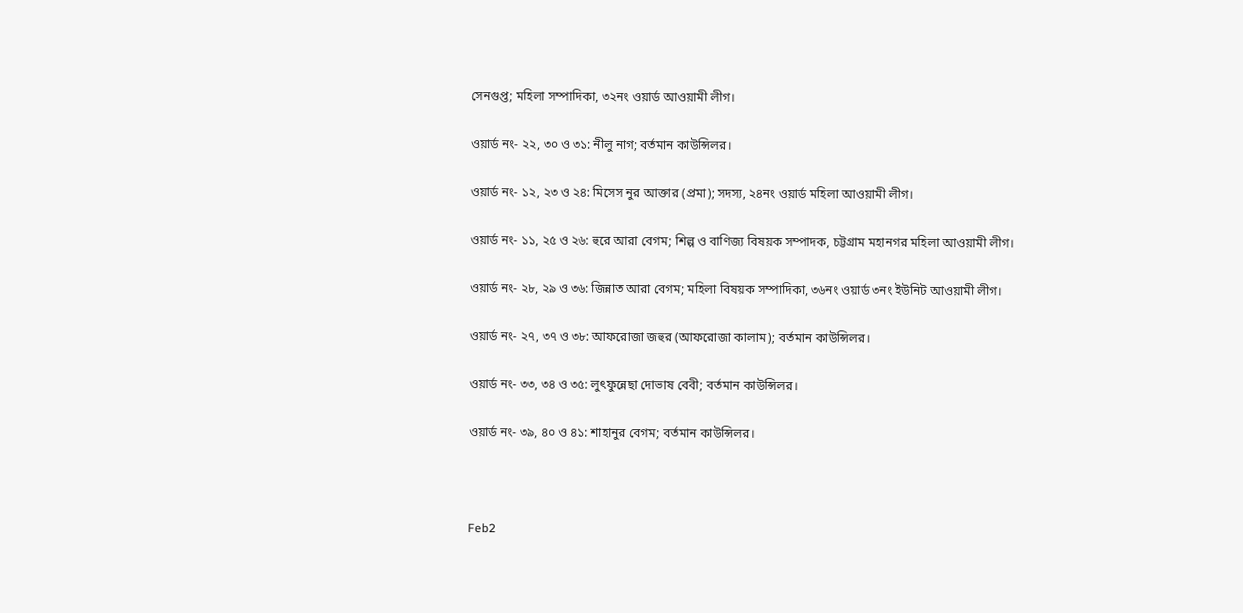সেনগুপ্ত; মহিলা সম্পাদিকা, ৩২নং ওয়ার্ড আওয়ামী লীগ।

ওয়ার্ড নং- ২২, ৩০ ও ৩১: নীলু নাগ; বর্তমান কাউন্সিলর।

ওয়ার্ড নং- ১২, ২৩ ও ২৪: মিসেস নুর আক্তার (প্রমা); সদস্য, ২৪নং ওয়ার্ড মহিলা আওয়ামী লীগ।

ওয়ার্ড নং- ১১, ২৫ ও ২৬: হুরে আরা বেগম; শিল্প ও বাণিজ্য বিষয়ক সম্পাদক, চট্টগ্রাম মহানগর মহিলা আওয়ামী লীগ।

ওয়ার্ড নং- ২৮, ২৯ ও ৩৬: জিন্নাত আরা বেগম; মহিলা বিষয়ক সম্পাদিকা, ৩৬নং ওয়ার্ড ৩নং ইউনিট আওয়ামী লীগ।

ওয়ার্ড নং- ২৭, ৩৭ ও ৩৮: আফরোজা জহুর (আফরোজা কালাম); বর্তমান কাউন্সিলর।

ওয়ার্ড নং- ৩৩, ৩৪ ও ৩৫: লুৎফুন্নেছা দোভাষ বেবী; বর্তমান কাউন্সিলর।

ওয়ার্ড নং- ৩৯, ৪০ ও ৪১: শাহানুর বেগম; বর্তমান কাউন্সিলর।



Feb2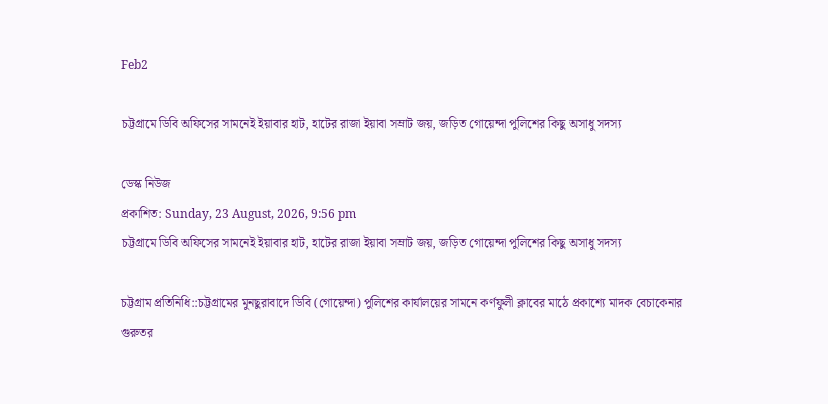Feb2

চট্টগ্রামে ডিবি অফিসের সামনেই ইয়াবার হাট, হাটের রাজা ইয়াবা সম্রাট জয়, জড়িত গোয়েন্দা পুলিশের কিছু অসাধু সদস্য

ডেস্ক নিউজ
প্রকাশিত: Sunday, 23 August, 2026, 9:56 pm
চট্টগ্রামে ডিবি অফিসের সামনেই ইয়াবার হাট, হাটের রাজা ইয়াবা সম্রাট জয়, জড়িত গোয়েন্দা পুলিশের কিছু অসাধু সদস্য

চট্টগ্রাম প্রতিনিধি::চট্টগ্রামের মুনছুরাবাদে ডিবি (গোয়েন্দা) পুলিশের কার্যালয়ের সামনে কর্ণফুলী ক্লাবের মাঠে প্রকাশ্যে মাদক বেচাকেনার গুরুতর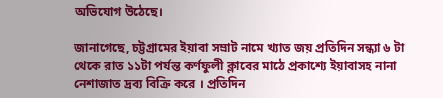অভিযোগ উঠেছে।

জানাগেছে, চট্টগ্রামের ইয়াবা সম্রাট নামে খ্যাত জয় প্রতিদিন সন্ধ্যা ৬ টা থেকে রাত ১১টা পর্যন্ত কর্ণফুলী ক্লাবের মাঠে প্রকাশ্যে ইয়াবাসহ নানা নেশাজাত দ্রব্য বিক্রি করে । প্রতিদিন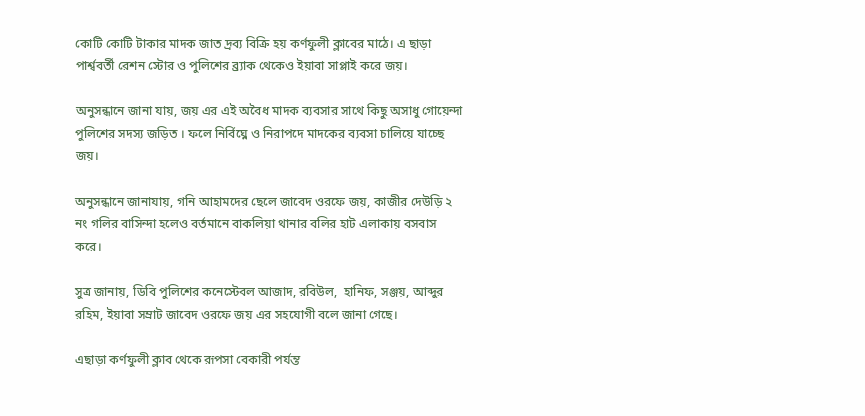কোটি কোটি টাকার মাদক জাত দ্রব্য বিক্রি হয় কর্ণফুলী ক্লাবের মাঠে। এ ছাড়া পার্শ্ববর্তী রেশন স্টোর ও পুলিশের ব্র্যাক থেকেও ইয়াবা সাপ্লাই করে জয়।

অনুসন্ধানে জানা যায়, জয় এর এই অবৈধ মাদক ব্যবসার সাথে কিছু অসাধু গোয়েন্দা পুলিশের সদস্য জড়িত । ফলে নির্বিঘ্নে ও নিরাপদে মাদকের ব্যবসা চালিয়ে যাচ্ছে জয়।

অনুসন্ধানে জানাযায়, গনি আহামদের ছেলে জাবেদ ওরফে জয়, কাজীর দেউড়ি ২ নং গলির বাসিন্দা হলেও বর্তমানে বাকলিয়া থানার বলির হাট এলাকায় বসবাস করে।

সুত্র জানায়, ডিবি পুলিশের কনেস্টেবল আজাদ, রবিউল,  হানিফ, সঞ্জয়, আব্দুর রহিম, ইয়াবা সম্রাট জাবেদ ওরফে জয় এর সহযোগী বলে জানা গেছে।

এছাড়া কর্ণফুলী ক্লাব থেকে রূপসা বেকারী পর্যন্ত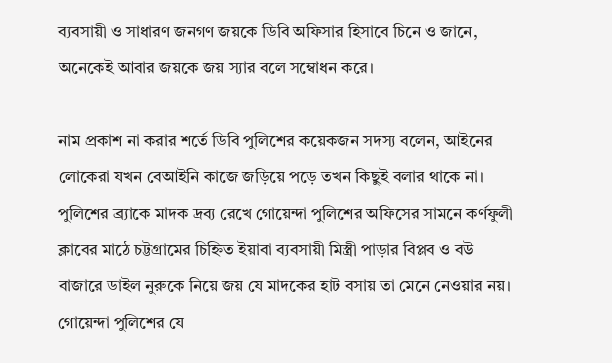ব্যবসায়ী ও সাধারণ জনগণ জয়কে ডিবি অফিসার হিসাবে চিনে ও জানে, অনেকেই আবার জয়কে জয় স্যার বলে সম্বোধন করে।

নাম প্রকাশ না করার শর্তে ডিবি পুলিশের কয়েকজন সদস্য বলেন, আইনের লোকেরা যখন বেআইনি কাজে জড়িয়ে পড়ে তখন কিছুই বলার থাকে না। পুলিশের ব্র্যাকে মাদক দ্রব্য রেখে গোয়েন্দা পুলিশের অফিসের সামনে কর্ণফুলী ক্লাবের মাঠে চট্টগ্রামের চিহ্নিত ইয়াবা ব্যবসায়ী মিস্ত্রী পাড়ার বিপ্লব ও বউ বাজারে ডাইল নুরুকে নিয়ে জয় যে মাদকের হাট বসায় তা মেনে নেওয়ার নয়। গোয়েন্দা পুলিশের যে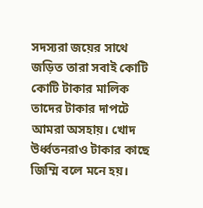সদস্যরা জয়ের সাথে জড়িত তারা সবাই কোটি কোটি টাকার মালিক তাদের টাকার দাপটে আমরা অসহায়। খোদ উর্ধ্বতনরাও টাকার কাছে জিম্মি বলে মনে হয়।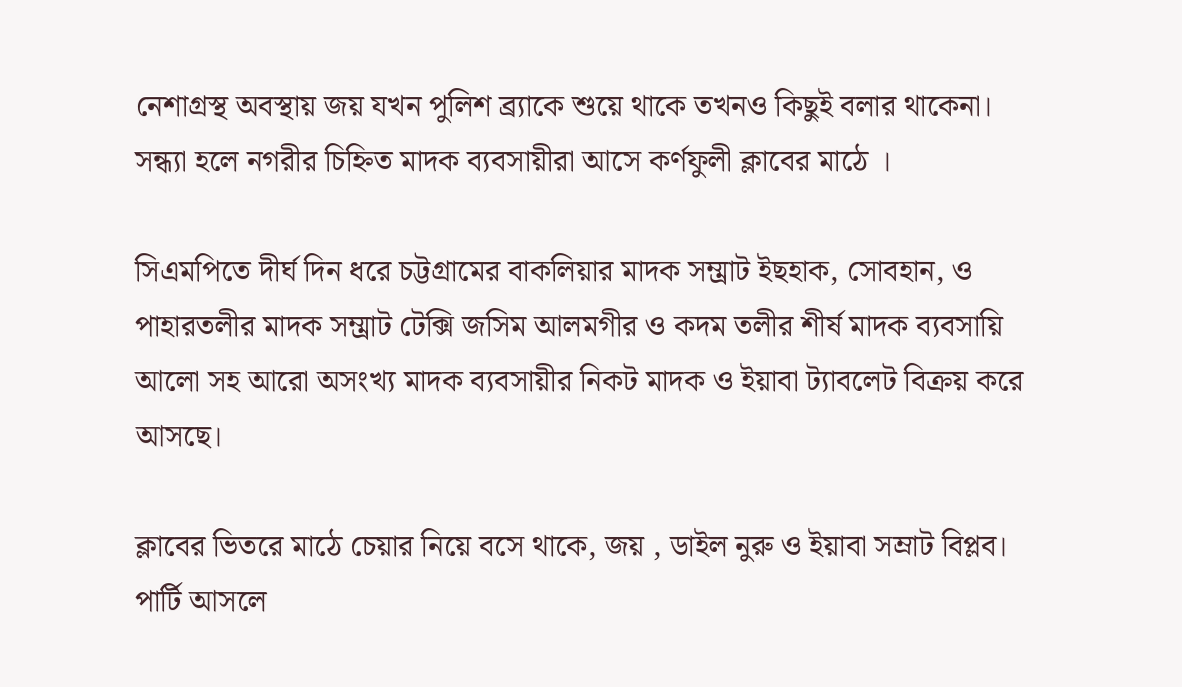নেশাগ্রস্থ অবস্থায় জয় যখন পুলিশ ব্র্যাকে শুয়ে থাকে তখনও কিছুই বলার থাকেনা। সন্ধ্যা হলে নগরীর চিহ্নিত মাদক ব্যবসায়ীরা আসে কর্ণফুলী ক্লাবের মাঠে ।

সিএমপিতে দীর্ঘ দিন ধরে চট্টগ্রামের বাকলিয়ার মাদক সম্ম্রাট ইছহাক, সোবহান, ও পাহারতলীর মাদক সম্ম্রাট টেক্সি জসিম আলমগীর ও কদম তলীর শীর্ষ মাদক ব্যবসায়ি আলো সহ আরো অসংখ্য মাদক ব্যবসায়ীর নিকট মাদক ও ইয়াবা ট্যাবলেট বিক্রয় করে আসছে।

ক্লাবের ভিতরে মাঠে চেয়ার নিয়ে বসে থাকে, জয় , ডাইল নুরু ও ইয়াবা সম্রাট বিপ্লব। পার্টি আসলে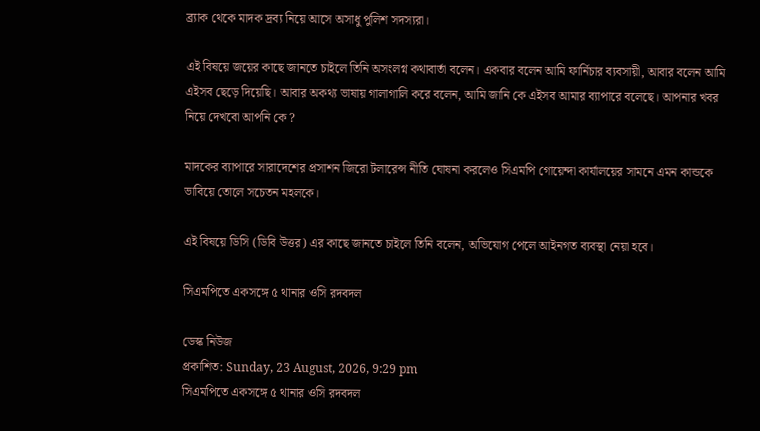ব্র্যাক থেকে মাদক দ্রব্য নিয়ে আসে অসাধু পুলিশ সদস্যরা।

এই বিষয়ে জয়ের কাছে জানতে চাইলে তিনি অসংলগ্ন কথাবার্তা বলেন। একবার বলেন আমি ফার্নিচার ব্যবসায়ী, আবার বলেন আমি এইসব ছেড়ে দিয়েছি। আবার অকথ্য ভাষায় গালাগালি করে বলেন, আমি জানি কে এইসব আমার ব্যাপারে বলেছে। আপনার খবর নিয়ে দেখবো আপনি কে ?

মাদকের ব্যাপারে সারাদেশের প্রসাশন জিরো টলারেন্স নীতি ঘোষনা করলেও সিএমপি গোয়েন্দা কার্যালয়ের সামনে এমন কান্ডকে ভাবিয়ে তোলে সচেতন মহলকে।

এই বিষয়ে ডিসি (ডিবি উত্তর) এর কাছে জানতে চাইলে তিনি বলেন, অভিযোগ পেলে আইনগত ব্যবস্থা নেয়া হবে।

সিএমপিতে একসঙ্গে ৫ থানার ওসি রদবদল

ডেস্ক নিউজ
প্রকাশিত: Sunday, 23 August, 2026, 9:29 pm
সিএমপিতে একসঙ্গে ৫ থানার ওসি রদবদল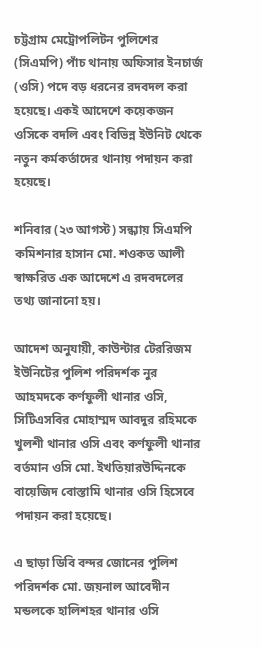চট্টগ্রাম মেট্রোপলিটন পুলিশের (সিএমপি) পাঁচ থানায় অফিসার ইনচার্জ (ওসি) পদে বড় ধরনের রদবদল করা হয়েছে। একই আদেশে কয়েকজন ওসিকে বদলি এবং বিভিন্ন ইউনিট থেকে নতুন কর্মকর্তাদের থানায় পদায়ন করা হয়েছে।

শনিবার (২৩ আগস্ট) সন্ধ্যায় সিএমপি কমিশনার হাসান মো. শওকত আলী স্বাক্ষরিত এক আদেশে এ রদবদলের তথ্য জানানো হয়।

আদেশ অনুযায়ী, কাউন্টার টেররিজম ইউনিটের পুলিশ পরিদর্শক নুর আহমদকে কর্ণফুলী থানার ওসি, সিটিএসবির মোহাম্মদ আবদুর রহিমকে খুলশী থানার ওসি এবং কর্ণফুলী থানার বর্তমান ওসি মো. ইখতিয়ারউদ্দিনকে বায়েজিদ বোস্তামি থানার ওসি হিসেবে পদায়ন করা হয়েছে।

এ ছাড়া ডিবি বন্দর জোনের পুলিশ পরিদর্শক মো. জয়নাল আবেদীন মন্ডলকে হালিশহর থানার ওসি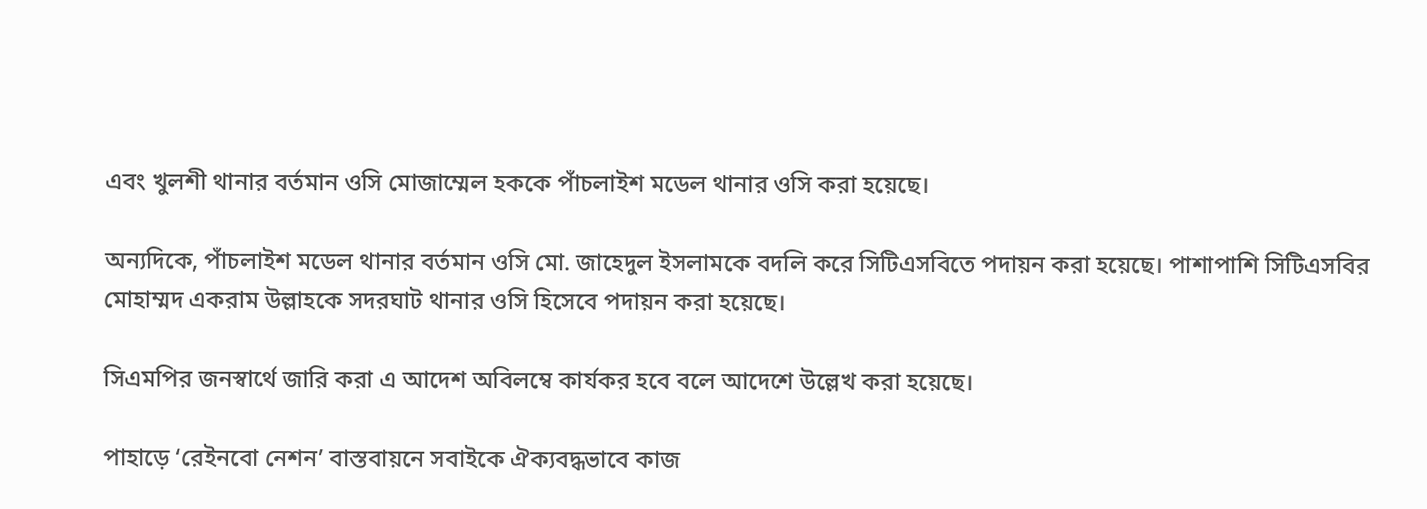এবং খুলশী থানার বর্তমান ওসি মোজাম্মেল হককে পাঁচলাইশ মডেল থানার ওসি করা হয়েছে।

অন্যদিকে, পাঁচলাইশ মডেল থানার বর্তমান ওসি মো. জাহেদুল ইসলামকে বদলি করে সিটিএসবিতে পদায়ন করা হয়েছে। পাশাপাশি সিটিএসবির মোহাম্মদ একরাম উল্লাহকে সদরঘাট থানার ওসি হিসেবে পদায়ন করা হয়েছে।

সিএমপির জনস্বার্থে জারি করা এ আদেশ অবিলম্বে কার্যকর হবে বলে আদেশে উল্লেখ করা হয়েছে।

পাহাড়ে ‘রেইনবো নেশন’ বাস্তবায়নে সবাইকে ঐক্যবদ্ধভাবে কাজ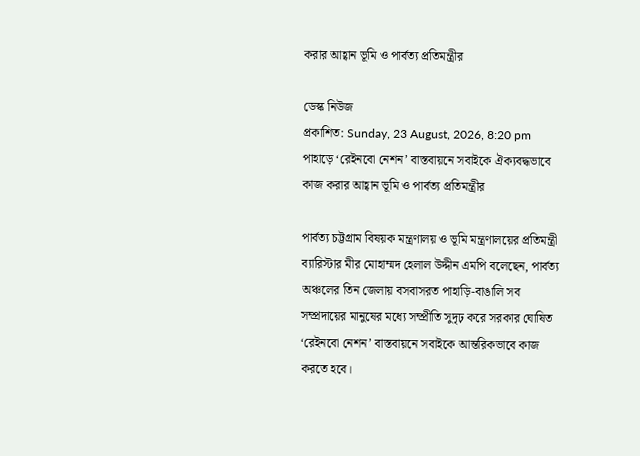করার আহ্বান ভূমি ও পার্বত্য প্রতিমন্ত্রীর

ডেস্ক নিউজ
প্রকাশিত: Sunday, 23 August, 2026, 8:20 pm
পাহাড়ে ‘রেইনবো নেশন’ বাস্তবায়নে সবাইকে ঐক্যবদ্ধভাবে কাজ করার আহ্বান ভূমি ও পার্বত্য প্রতিমন্ত্রীর

পার্বত্য চট্টগ্রাম বিষয়ক মন্ত্রণালয় ও ভূমি মন্ত্রণালয়ের প্রতিমন্ত্রী ব্যারিস্টার মীর মোহাম্মদ হেলাল উদ্দীন এমপি বলেছেন, পার্বত্য অঞ্চলের তিন জেলায় বসবাসরত পাহাড়ি-বাঙালি সব সম্প্রদায়ের মানুষের মধ্যে সম্প্রীতি সুদৃঢ় করে সরকার ঘোষিত ‘রেইনবো নেশন’ বাস্তবায়নে সবাইকে আন্তরিকভাবে কাজ করতে হবে।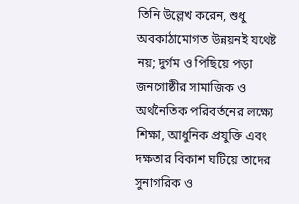তিনি উল্লেখ করেন, শুধু অবকাঠামোগত উন্নয়নই যথেষ্ট নয়; দুর্গম ও পিছিয়ে পড়া জনগোষ্ঠীর সামাজিক ও অর্থনৈতিক পরিবর্তনের লক্ষ্যে শিক্ষা, আধুনিক প্রযুক্তি এবং দক্ষতার বিকাশ ঘটিয়ে তাদের সুনাগরিক ও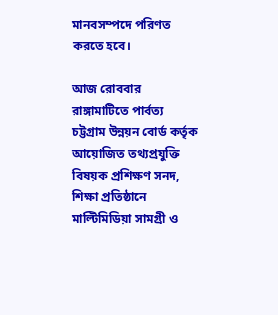মানবসম্পদে পরিণত করতে হবে।

আজ রোববার রাঙ্গামাটিতে পার্বত্য চট্টগ্রাম উন্নয়ন বোর্ড কর্তৃক আয়োজিত তথ্যপ্রযুক্তি বিষয়ক প্রশিক্ষণ সনদ, শিক্ষা প্রতিষ্ঠানে মাল্টিমিডিয়া সামগ্রী ও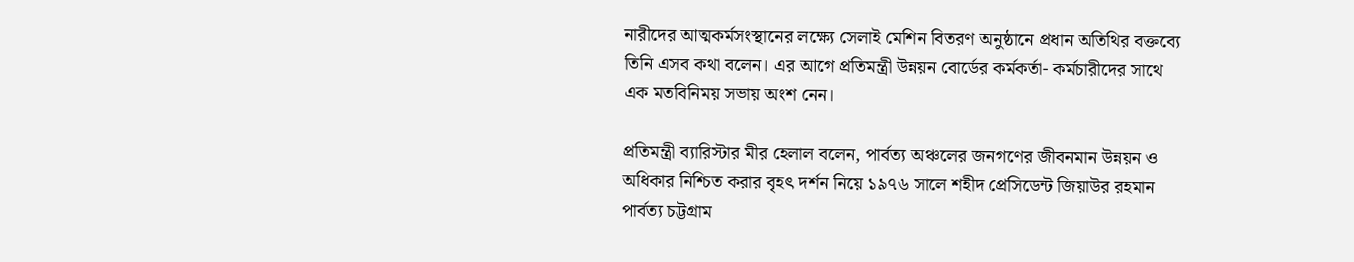নারীদের আত্মকর্মসংস্থানের লক্ষ্যে সেলাই মেশিন বিতরণ অনুষ্ঠানে প্রধান অতিথির বক্তব্যে তিনি এসব কথা বলেন। এর আগে প্রতিমন্ত্রী উন্নয়ন বোর্ডের কর্মকর্তা- কর্মচারীদের সাথে এক মতবিনিময় সভায় অংশ নেন।

প্রতিমন্ত্রী ব্যারিস্টার মীর হেলাল বলেন, পার্বত্য অঞ্চলের জনগণের জীবনমান উন্নয়ন ও অধিকার নিশ্চিত করার বৃহৎ দর্শন নিয়ে ১৯৭৬ সালে শহীদ প্রেসিডেন্ট জিয়াউর রহমান পার্বত্য চট্টগ্রাম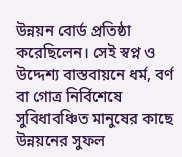উন্নয়ন বোর্ড প্রতিষ্ঠা করেছিলেন। সেই স্বপ্ন ও উদ্দেশ্য বাস্তবায়নে ধর্ম, বর্ণ বা গোত্র নির্বিশেষে সুবিধাবঞ্চিত মানুষের কাছে উন্নয়নের সুফল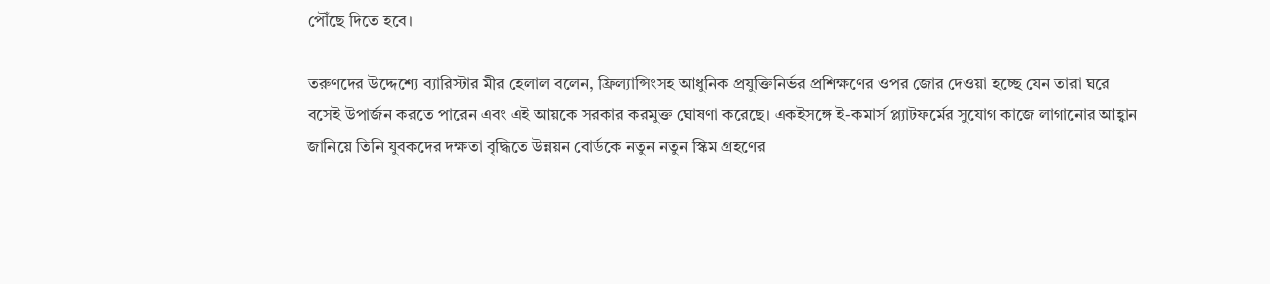পৌঁছে দিতে হবে।

তরুণদের উদ্দেশ্যে ব্যারিস্টার মীর হেলাল বলেন, ফ্রিল্যান্সিংসহ আধুনিক প্রযুক্তিনির্ভর প্রশিক্ষণের ওপর জোর দেওয়া হচ্ছে যেন তারা ঘরে বসেই উপার্জন করতে পারেন এবং এই আয়কে সরকার করমুক্ত ঘোষণা করেছে। একইসঙ্গে ই-কমার্স প্ল্যাটফর্মের সুযোগ কাজে লাগানোর আহ্বান জানিয়ে তিনি যুবকদের দক্ষতা বৃদ্ধিতে উন্নয়ন বোর্ডকে নতুন নতুন স্কিম গ্রহণের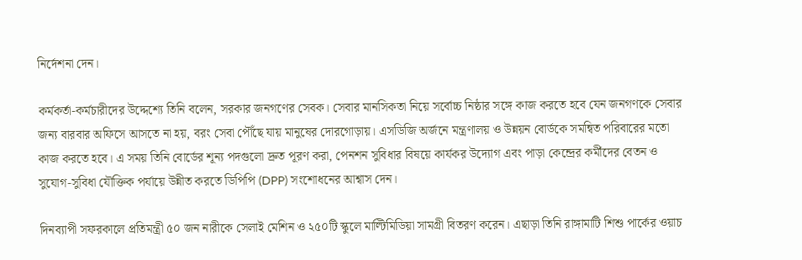নির্দেশনা দেন।

কর্মকর্তা-কর্মচারীদের উদ্দেশ্যে তিনি বলেন, সরকার জনগণের সেবক। সেবার মানসিকতা নিয়ে সর্বোচ্চ নিষ্ঠার সঙ্গে কাজ করতে হবে যেন জনগণকে সেবার জন্য বারবার অফিসে আসতে না হয়, বরং সেবা পৌঁছে যায় মানুষের দোরগোড়ায়। এসডিজি অর্জনে মন্ত্রণালয় ও উন্নয়ন বোর্ডকে সমন্বিত পরিবারের মতো কাজ করতে হবে। এ সময় তিনি বোর্ডের শূন্য পদগুলো দ্রুত পূরণ করা, পেনশন সুবিধার বিষয়ে কার্যকর উদ্যোগ এবং পাড়া কেন্দ্রের কর্মীদের বেতন ও সুযোগ-সুবিধা যৌক্তিক পর্যায়ে উন্নীত করতে ডিপিপি (DPP) সংশোধনের আশ্বাস দেন।

দিনব্যাপী সফরকালে প্রতিমন্ত্রী ৫০ জন নারীকে সেলাই মেশিন ও ২৫০টি স্কুলে মাল্টিমিডিয়া সামগ্রী বিতরণ করেন। এছাড়া তিনি রাঙ্গামাটি শিশু পার্কের ওয়াচ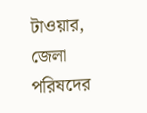টাওয়ার, জেলা পরিষদের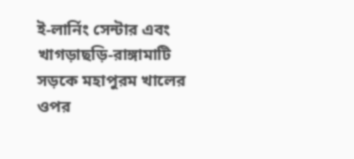ই-লার্নিং সেন্টার এবং খাগড়াছড়ি-রাঙ্গামাটি সড়কে মহাপুরম খালের ওপর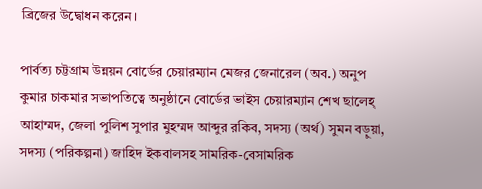ব্রিজের উদ্বোধন করেন।

পার্বত্য চট্টগ্রাম উন্নয়ন বোর্ডের চেয়ারম্যান মেজর জেনারেল (অব.) অনুপ কুমার চাকমার সভাপতিত্বে অনুষ্ঠানে বোর্ডের ভাইস চেয়ারম্যান শেখ ছালেহ্ আহাম্মদ, জেলা পুলিশ সুপার মুহম্মদ আব্দুর রকিব, সদস্য (অর্থ) সুমন বড়ুয়া, সদস্য (পরিকল্পনা) জাহিদ ইকবালসহ সামরিক-বেসামরিক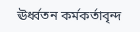ঊর্ধ্বতন কর্মকর্তাবৃন্দ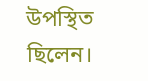উপস্থিত ছিলেন।